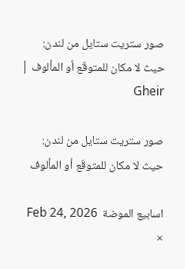صور ستريت ستايل من لندن: حيث لا مكان للمتوقَع أو المألوف | Gheir

صور ستريت ستايل من لندن: حيث لا مكان للمتوقَع أو المألوف

اسابيع الموضة  Feb 24, 2026
×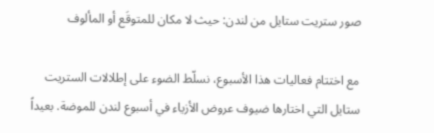صور ستريت ستايل من لندن: حيث لا مكان للمتوقَع أو المألوف

مع اختتام فعاليات هذا الأسبوع، نسلّط الضوء على إطلالات الستريت ستايل التي اختارها ضيوف عروض الأزياء في أسبوع لندن للموضة. بعيداً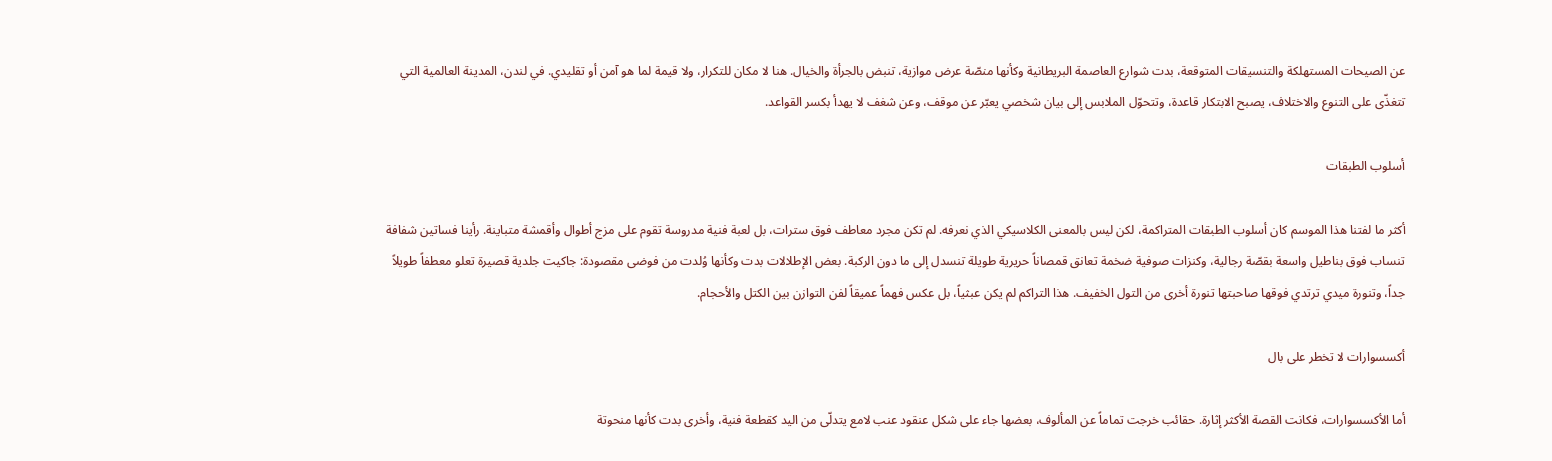عن الصيحات المستهلكة والتنسيقات المتوقعة، بدت شوارع العاصمة البريطانية وكأنها منصّة عرض موازية، تنبض بالجرأة والخيال. هنا لا مكان للتكرار، ولا قيمة لما هو آمن أو تقليدي. في لندن، المدينة العالمية التي تتغذّى على التنوع والاختلاف، يصبح الابتكار قاعدة، وتتحوّل الملابس إلى بيان شخصي يعبّر عن موقف، وعن شغف لا يهدأ بكسر القواعد.

أسلوب الطبقات

أكثر ما لفتنا هذا الموسم كان أسلوب الطبقات المتراكمة، لكن ليس بالمعنى الكلاسيكي الذي نعرفه. لم تكن مجرد معاطف فوق سترات، بل لعبة فنية مدروسة تقوم على مزج أطوال وأقمشة متباينة. رأينا فساتين شفافة تنساب فوق بناطيل واسعة بقصّة رجالية، وكنزات صوفية ضخمة تعانق قمصاناً حريرية طويلة تنسدل إلى ما دون الركبة. بعض الإطلالات بدت وكأنها وُلدت من فوضى مقصودة: جاكيت جلدية قصيرة تعلو معطفاً طويلاً جداً، وتنورة ميدي ترتدي فوقها صاحبتها تنورة أخرى من التول الخفيف. هذا التراكم لم يكن عبثياً، بل عكس فهماً عميقاً لفن التوازن بين الكتل والأحجام.

أكسسوارات لا تخطر على بال

أما الأكسسوارات، فكانت القصة الأكثر إثارة. حقائب خرجت تماماً عن المألوف، بعضها جاء على شكل عنقود عنب لامع يتدلّى من اليد كقطعة فنية، وأخرى بدت كأنها منحوتة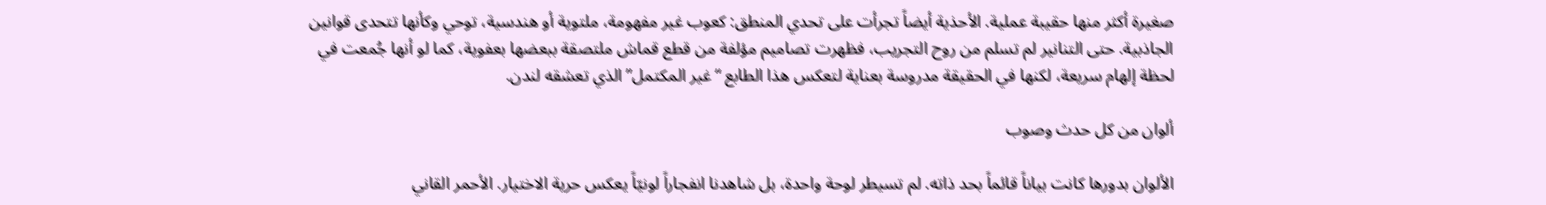صغيرة أكثر منها حقيبة عملية. الأحذية أيضاً تجرأت على تحدي المنطق: كعوب غير مفهومة، ملتوية أو هندسية، توحي وكأنها تتحدى قوانين الجاذبية. حتى التنانير لم تسلم من روح التجريب، فظهرت تصاميم مؤلفة من قطع قماش ملتصقة ببعضها بعفوية، كما لو أنها جُمعت في لحظة إلهام سريعة، لكنها في الحقيقة مدروسة بعناية لتعكس هذا الطابع “غير المكتمل” الذي تعشقه لندن.

ألوان من كل حدث وصوب

الألوان بدورها كانت بياناً قائماً بحد ذاته. لم تسيطر لوحة واحدة، بل شاهدنا انفجاراً لونيّاً يعكس حرية الاختيار. الأحمر القاني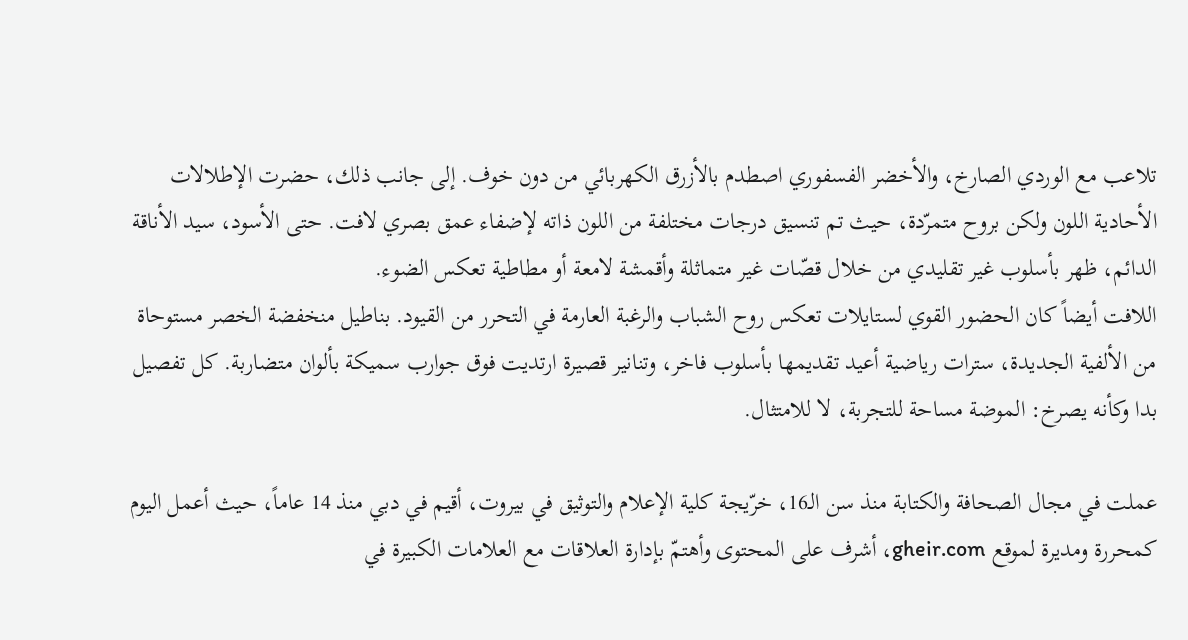تلاعب مع الوردي الصارخ، والأخضر الفسفوري اصطدم بالأزرق الكهربائي من دون خوف. إلى جانب ذلك، حضرت الإطلالات الأحادية اللون ولكن بروح متمرّدة، حيث تم تنسيق درجات مختلفة من اللون ذاته لإضفاء عمق بصري لافت. حتى الأسود، سيد الأناقة الدائم، ظهر بأسلوب غير تقليدي من خلال قصّات غير متماثلة وأقمشة لامعة أو مطاطية تعكس الضوء.
اللافت أيضاً كان الحضور القوي لستايلات تعكس روح الشباب والرغبة العارمة في التحرر من القيود. بناطيل منخفضة الخصر مستوحاة من الألفية الجديدة، سترات رياضية أعيد تقديمها بأسلوب فاخر، وتنانير قصيرة ارتديت فوق جوارب سميكة بألوان متضاربة. كل تفصيل بدا وكأنه يصرخ: الموضة مساحة للتجربة، لا للامتثال.

عملت في مجال الصحافة والكتابة منذ سن الـ16، خرّيجة كلية الإعلام والتوثيق في بيروت، أقيم في دبي منذ 14 عاماً، حيث أعمل اليوم كمحررة ومديرة لموقع gheir.com، أشرف على المحتوى وأهتمّ بإدارة العلاقات مع العلامات الكبيرة في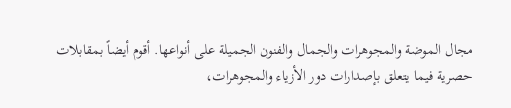مجال الموضة والمجوهرات والجمال والفنون الجميلة على أنواعها. أقوم أيضاً بمقابلات حصرية فيما يتعلق بإصدارات دور الأزياء والمجوهرات،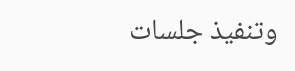وتنفيذ جلسات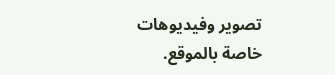تصوير وفيديوهات خاصة بالموقع.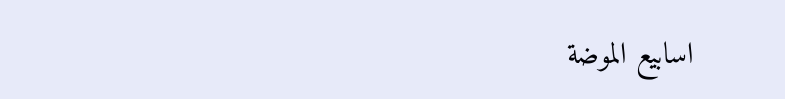اسابيع الموضة